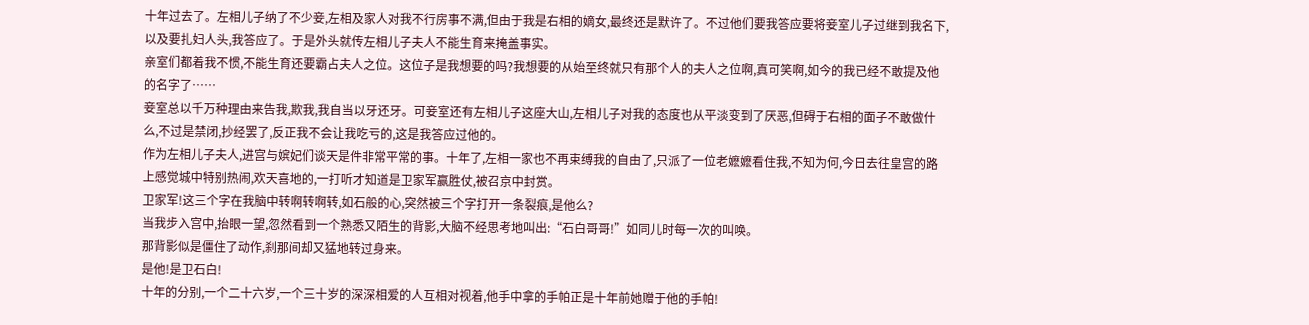十年过去了。左相儿子纳了不少妾,左相及家人对我不行房事不满,但由于我是右相的嫡女,最终还是默许了。不过他们要我答应要将妾室儿子过继到我名下,以及要扎妇人头,我答应了。于是外头就传左相儿子夫人不能生育来掩盖事实。
亲室们都着我不惯,不能生育还要霸占夫人之位。这位子是我想要的吗?我想要的从始至终就只有那个人的夫人之位啊,真可笑啊,如今的我已经不敢提及他的名字了……
妾室总以千万种理由来告我,欺我,我自当以牙还牙。可妾室还有左相儿子这座大山,左相儿子对我的态度也从平淡变到了厌恶,但碍于右相的面子不敢做什么,不过是禁闭,抄经罢了,反正我不会让我吃亏的,这是我答应过他的。
作为左相儿子夫人,进宫与嫔妃们谈天是件非常平常的事。十年了,左相一家也不再束缚我的自由了,只派了一位老嬷嬷看住我,不知为何,今日去往皇宫的路上感觉城中特别热闹,欢天喜地的,一打听才知道是卫家军赢胜仗,被召京中封赏。
卫家军!这三个字在我脑中转啊转啊转,如石般的心,突然被三个字打开一条裂痕,是他么?
当我步入宫中,抬眼一望,忽然看到一个熟悉又陌生的背影,大脑不经思考地叫出:“石白哥哥!”如同儿时每一次的叫唤。
那背影似是僵住了动作,刹那间却又猛地转过身来。
是他!是卫石白!
十年的分别,一个二十六岁,一个三十岁的深深相爱的人互相对视着,他手中拿的手帕正是十年前她赠于他的手帕!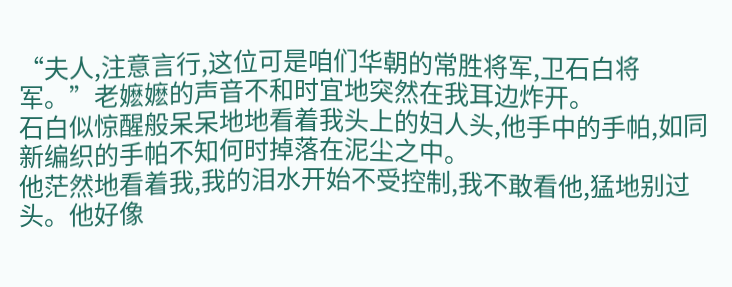“夫人,注意言行,这位可是咱们华朝的常胜将军,卫石白将军。”老嬷嬷的声音不和时宜地突然在我耳边炸开。
石白似惊醒般呆呆地地看着我头上的妇人头,他手中的手帕,如同新编织的手帕不知何时掉落在泥尘之中。
他茫然地看着我,我的泪水开始不受控制,我不敢看他,猛地别过头。他好像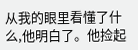从我的眼里看懂了什么,他明白了。他捡起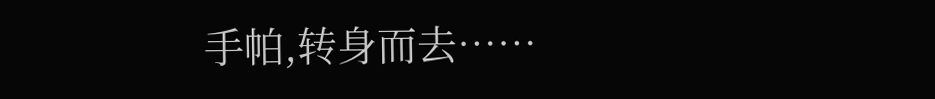手帕,转身而去……